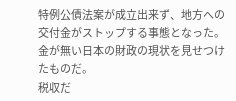特例公債法案が成立出来ず、地方への交付金がストップする事態となった。
金が無い日本の財政の現状を見せつけたものだ。
税収だ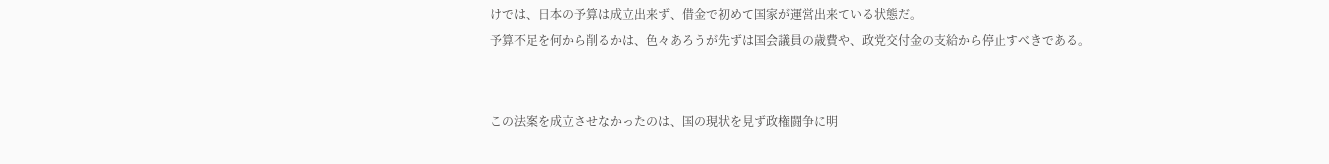けでは、日本の予算は成立出来ず、借金で初めて国家が運営出来ている状態だ。
予算不足を何から削るかは、色々あろうが先ずは国会議員の歳費や、政党交付金の支給から停止すべきである。


この法案を成立させなかったのは、国の現状を見ず政権闘争に明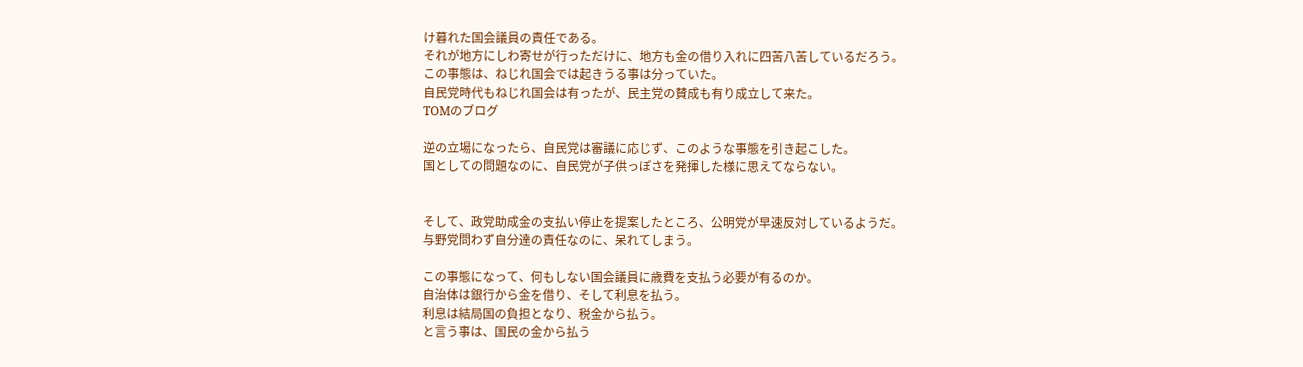け暮れた国会議員の責任である。
それが地方にしわ寄せが行っただけに、地方も金の借り入れに四苦八苦しているだろう。
この事態は、ねじれ国会では起きうる事は分っていた。
自民党時代もねじれ国会は有ったが、民主党の賛成も有り成立して来た。
TOMのブログ

逆の立場になったら、自民党は審議に応じず、このような事態を引き起こした。
国としての問題なのに、自民党が子供っぽさを発揮した様に思えてならない。


そして、政党助成金の支払い停止を提案したところ、公明党が早速反対しているようだ。
与野党問わず自分達の責任なのに、呆れてしまう。

この事態になって、何もしない国会議員に歳費を支払う必要が有るのか。
自治体は銀行から金を借り、そして利息を払う。
利息は結局国の負担となり、税金から払う。
と言う事は、国民の金から払う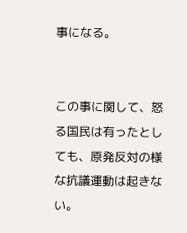事になる。


この事に関して、怒る国民は有ったとしても、原発反対の様な抗議運動は起きない。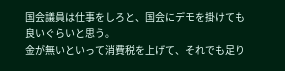国会議員は仕事をしろと、国会にデモを掛けても良いぐらいと思う。
金が無いといって消費税を上げて、それでも足り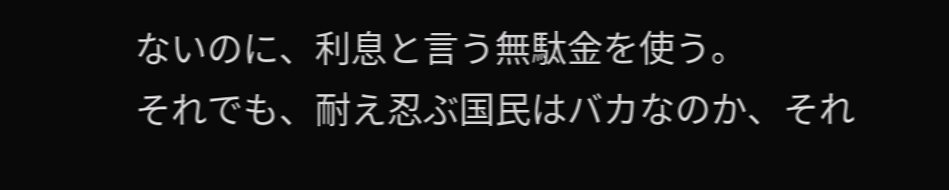ないのに、利息と言う無駄金を使う。
それでも、耐え忍ぶ国民はバカなのか、それ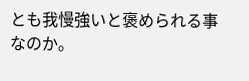とも我慢強いと褒められる事なのか。